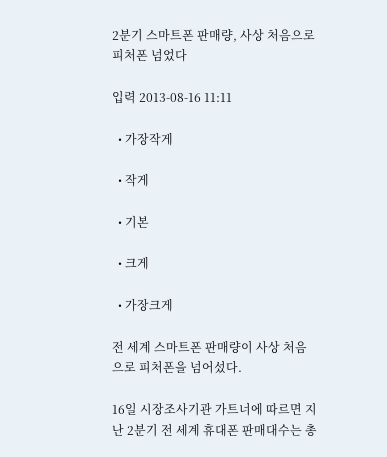2분기 스마트폰 판매량, 사상 처음으로 피처폰 넘었다

입력 2013-08-16 11:11

  • 가장작게

  • 작게

  • 기본

  • 크게

  • 가장크게

전 세계 스마트폰 판매량이 사상 처음으로 피처폰을 넘어섰다.

16일 시장조사기관 가트너에 따르면 지난 2분기 전 세계 휴대폰 판매대수는 총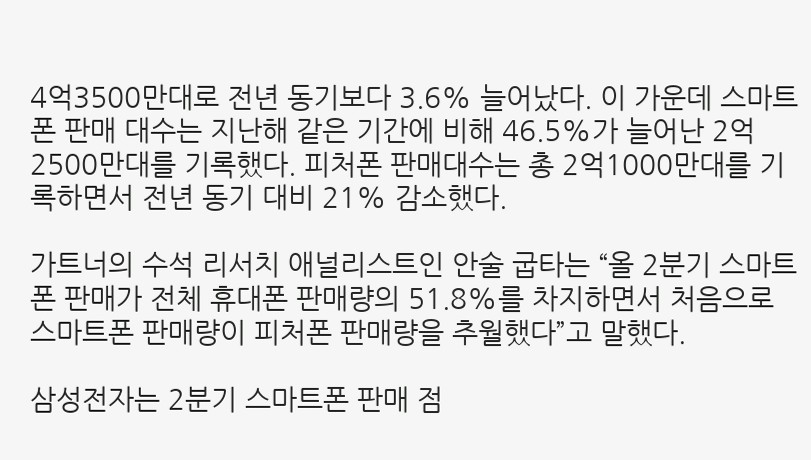4억3500만대로 전년 동기보다 3.6% 늘어났다. 이 가운데 스마트폰 판매 대수는 지난해 같은 기간에 비해 46.5%가 늘어난 2억2500만대를 기록했다. 피처폰 판매대수는 총 2억1000만대를 기록하면서 전년 동기 대비 21% 감소했다.

가트너의 수석 리서치 애널리스트인 안술 굽타는 “올 2분기 스마트폰 판매가 전체 휴대폰 판매량의 51.8%를 차지하면서 처음으로 스마트폰 판매량이 피처폰 판매량을 추월했다”고 말했다.

삼성전자는 2분기 스마트폰 판매 점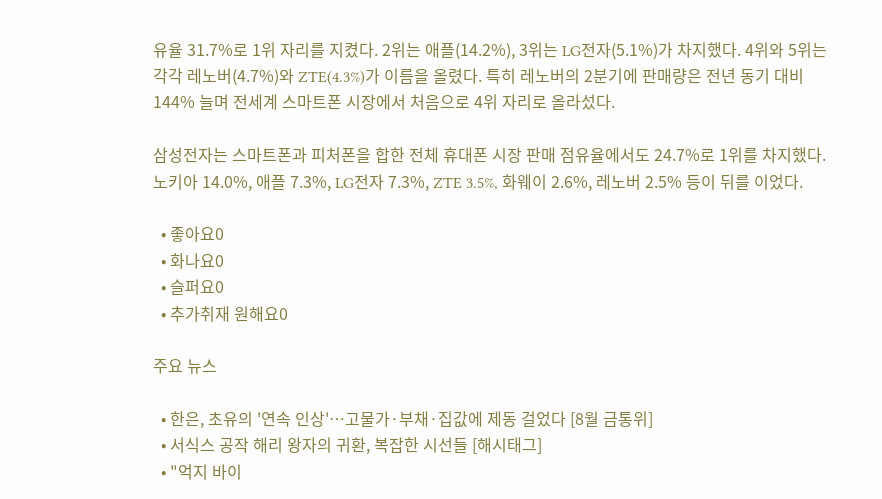유율 31.7%로 1위 자리를 지켰다. 2위는 애플(14.2%), 3위는 LG전자(5.1%)가 차지했다. 4위와 5위는 각각 레노버(4.7%)와 ZTE(4.3%)가 이름을 올렸다. 특히 레노버의 2분기에 판매량은 전년 동기 대비 144% 늘며 전세계 스마트폰 시장에서 처음으로 4위 자리로 올라섰다.

삼성전자는 스마트폰과 피처폰을 합한 전체 휴대폰 시장 판매 점유율에서도 24.7%로 1위를 차지했다. 노키아 14.0%, 애플 7.3%, LG전자 7.3%, ZTE 3.5%, 화웨이 2.6%, 레노버 2.5% 등이 뒤를 이었다.

  • 좋아요0
  • 화나요0
  • 슬퍼요0
  • 추가취재 원해요0

주요 뉴스

  • 한은, 초유의 '연속 인상'⋯고물가·부채·집값에 제동 걸었다 [8월 금통위]
  • 서식스 공작 해리 왕자의 귀환, 복잡한 시선들 [해시태그]
  • "억지 바이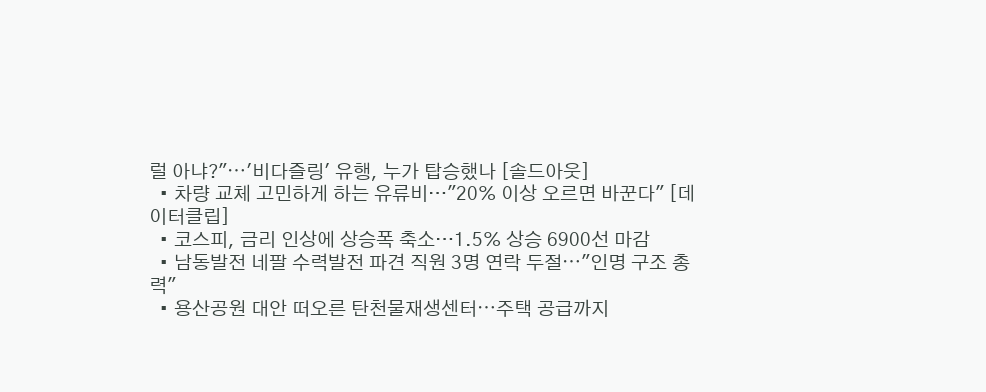럴 아냐?"⋯'비다즐링' 유행, 누가 탑승했나 [솔드아웃]
  • 차량 교체 고민하게 하는 유류비…"20% 이상 오르면 바꾼다" [데이터클립]
  • 코스피, 금리 인상에 상승폭 축소…1.5% 상승 6900선 마감
  • 남동발전 네팔 수력발전 파견 직원 3명 연락 두절⋯"인명 구조 총력"
  • 용산공원 대안 떠오른 탄천물재생센터⋯주택 공급까지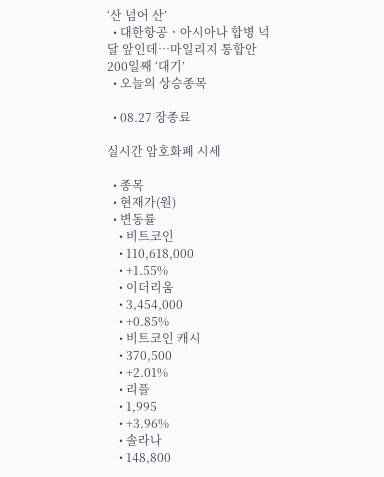‘산 넘어 산’
  • 대한항공ㆍ아시아나 합병 넉 달 앞인데⋯마일리지 통합안 200일째 ‘대기’
  • 오늘의 상승종목

  • 08.27 장종료

실시간 암호화폐 시세

  • 종목
  • 현재가(원)
  • 변동률
    • 비트코인
    • 110,618,000
    • +1.55%
    • 이더리움
    • 3,454,000
    • +0.85%
    • 비트코인 캐시
    • 370,500
    • +2.01%
    • 리플
    • 1,995
    • +3.96%
    • 솔라나
    • 148,800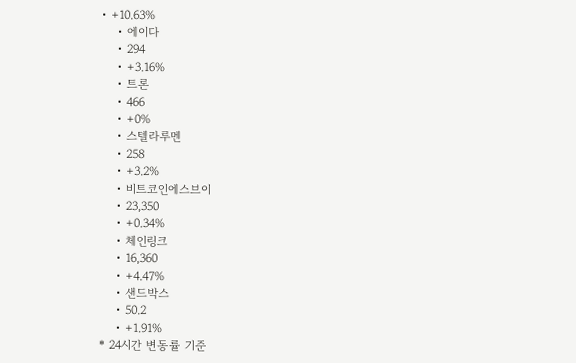• +10.63%
    • 에이다
    • 294
    • +3.16%
    • 트론
    • 466
    • +0%
    • 스텔라루멘
    • 258
    • +3.2%
    • 비트코인에스브이
    • 23,350
    • +0.34%
    • 체인링크
    • 16,360
    • +4.47%
    • 샌드박스
    • 50.2
    • +1.91%
* 24시간 변동률 기준